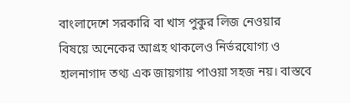বাংলাদেশে সরকারি বা খাস পুকুর লিজ নেওয়ার বিষয়ে অনেকের আগ্রহ থাকলেও নির্ভরযোগ্য ও হালনাগাদ তথ্য এক জায়গায় পাওয়া সহজ নয়। বাস্তবে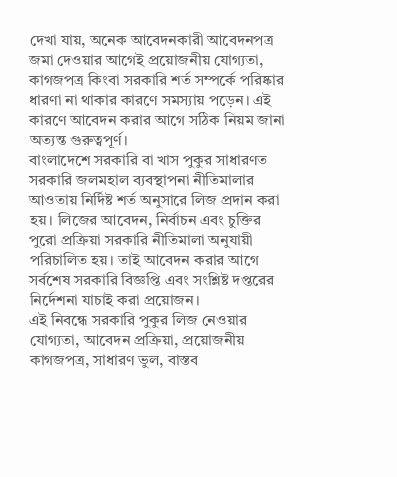দেখা যায়, অনেক আবেদনকারী আবেদনপত্র জমা দেওয়ার আগেই প্রয়োজনীয় যোগ্যতা, কাগজপত্র কিংবা সরকারি শর্ত সম্পর্কে পরিষ্কার ধারণা না থাকার কারণে সমস্যায় পড়েন। এই কারণে আবেদন করার আগে সঠিক নিয়ম জানা অত্যন্ত গুরুত্বপূর্ণ।
বাংলাদেশে সরকারি বা খাস পুকুর সাধারণত সরকারি জলমহাল ব্যবস্থাপনা নীতিমালার আওতায় নির্দিষ্ট শর্ত অনুসারে লিজ প্রদান করা হয়। লিজের আবেদন, নির্বাচন এবং চুক্তির পুরো প্রক্রিয়া সরকারি নীতিমালা অনুযায়ী পরিচালিত হয়। তাই আবেদন করার আগে সর্বশেষ সরকারি বিজ্ঞপ্তি এবং সংশ্লিষ্ট দপ্তরের নির্দেশনা যাচাই করা প্রয়োজন।
এই নিবন্ধে সরকারি পুকুর লিজ নেওয়ার যোগ্যতা, আবেদন প্রক্রিয়া, প্রয়োজনীয় কাগজপত্র, সাধারণ ভুল, বাস্তব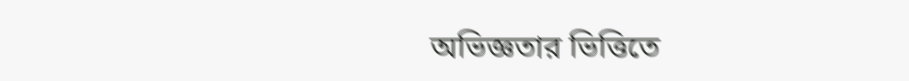অভিজ্ঞতার ভিত্তিতে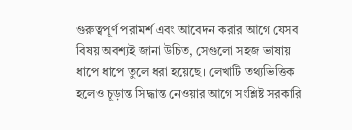গুরুত্বপূর্ণ পরামর্শ এবং আবেদন করার আগে যেসব বিষয় অবশ্যই জানা উচিত, সেগুলো সহজ ভাষায় ধাপে ধাপে তুলে ধরা হয়েছে। লেখাটি তথ্যভিত্তিক হলেও চূড়ান্ত সিদ্ধান্ত নেওয়ার আগে সংশ্লিষ্ট সরকারি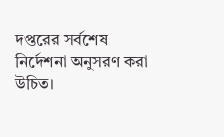দপ্তরের সর্বশেষ নির্দেশনা অনুসরণ করা উচিত।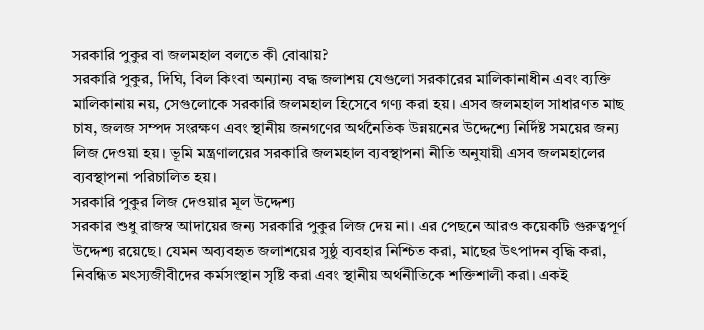সরকারি পুকুর বা জলমহাল বলতে কী বোঝায়?
সরকারি পুকুর, দিঘি, বিল কিংবা অন্যান্য বদ্ধ জলাশয় যেগুলো সরকারের মালিকানাধীন এবং ব্যক্তি মালিকানায় নয়, সেগুলোকে সরকারি জলমহাল হিসেবে গণ্য করা হয়। এসব জলমহাল সাধারণত মাছ চাষ, জলজ সম্পদ সংরক্ষণ এবং স্থানীয় জনগণের অর্থনৈতিক উন্নয়নের উদ্দেশ্যে নির্দিষ্ট সময়ের জন্য লিজ দেওয়া হয়। ভূমি মন্ত্রণালয়ের সরকারি জলমহাল ব্যবস্থাপনা নীতি অনুযায়ী এসব জলমহালের ব্যবস্থাপনা পরিচালিত হয়।
সরকারি পুকুর লিজ দেওয়ার মূল উদ্দেশ্য
সরকার শুধু রাজস্ব আদায়ের জন্য সরকারি পুকুর লিজ দেয় না। এর পেছনে আরও কয়েকটি গুরুত্বপূর্ণ উদ্দেশ্য রয়েছে। যেমন অব্যবহৃত জলাশয়ের সুষ্ঠু ব্যবহার নিশ্চিত করা, মাছের উৎপাদন বৃদ্ধি করা, নিবন্ধিত মৎস্যজীবীদের কর্মসংস্থান সৃষ্টি করা এবং স্থানীয় অর্থনীতিকে শক্তিশালী করা। একই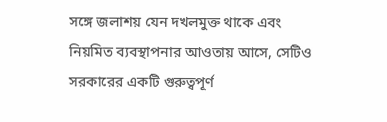সঙ্গে জলাশয় যেন দখলমুক্ত থাকে এবং নিয়মিত ব্যবস্থাপনার আওতায় আসে, সেটিও সরকারের একটি গুরুত্বপূর্ণ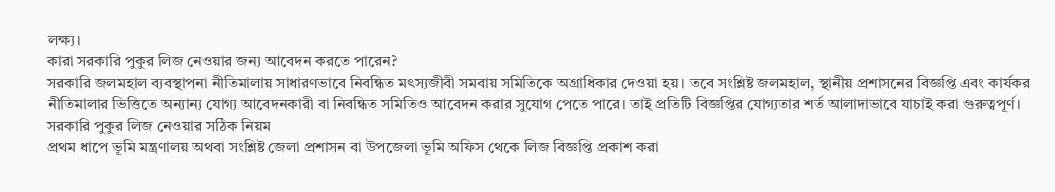লক্ষ্য।
কারা সরকারি পুকুর লিজ নেওয়ার জন্য আবেদন করতে পারেন?
সরকারি জলমহাল ব্যবস্থাপনা নীতিমালায় সাধারণভাবে নিবন্ধিত মৎস্যজীবী সমবায় সমিতিকে অগ্রাধিকার দেওয়া হয়। তবে সংশ্লিষ্ট জলমহাল, স্থানীয় প্রশাসনের বিজ্ঞপ্তি এবং কার্যকর নীতিমালার ভিত্তিতে অন্যান্য যোগ্য আবেদনকারী বা নিবন্ধিত সমিতিও আবেদন করার সুযোগ পেতে পারে। তাই প্রতিটি বিজ্ঞপ্তির যোগ্যতার শর্ত আলাদাভাবে যাচাই করা গুরুত্বপূর্ণ।
সরকারি পুকুর লিজ নেওয়ার সঠিক নিয়ম
প্রথম ধাপে ভূমি মন্ত্রণালয় অথবা সংশ্লিষ্ট জেলা প্রশাসন বা উপজেলা ভূমি অফিস থেকে লিজ বিজ্ঞপ্তি প্রকাশ করা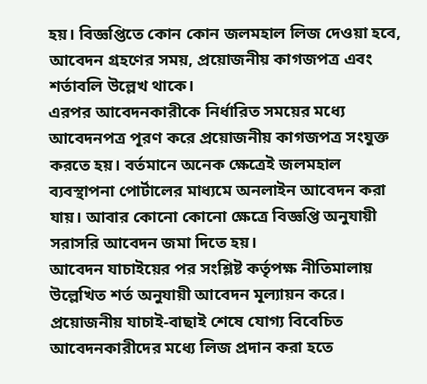হয়। বিজ্ঞপ্তিতে কোন কোন জলমহাল লিজ দেওয়া হবে, আবেদন গ্রহণের সময়, প্রয়োজনীয় কাগজপত্র এবং শর্তাবলি উল্লেখ থাকে।
এরপর আবেদনকারীকে নির্ধারিত সময়ের মধ্যে আবেদনপত্র পূরণ করে প্রয়োজনীয় কাগজপত্র সংযুক্ত করতে হয়। বর্তমানে অনেক ক্ষেত্রেই জলমহাল ব্যবস্থাপনা পোর্টালের মাধ্যমে অনলাইন আবেদন করা যায়। আবার কোনো কোনো ক্ষেত্রে বিজ্ঞপ্তি অনুযায়ী সরাসরি আবেদন জমা দিতে হয়।
আবেদন যাচাইয়ের পর সংশ্লিষ্ট কর্তৃপক্ষ নীতিমালায় উল্লেখিত শর্ত অনুযায়ী আবেদন মূল্যায়ন করে। প্রয়োজনীয় যাচাই-বাছাই শেষে যোগ্য বিবেচিত আবেদনকারীদের মধ্যে লিজ প্রদান করা হতে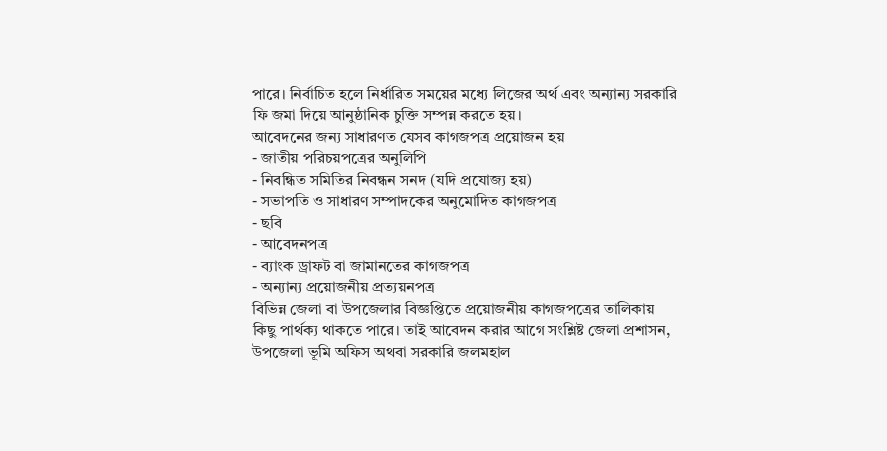পারে। নির্বাচিত হলে নির্ধারিত সময়ের মধ্যে লিজের অর্থ এবং অন্যান্য সরকারি ফি জমা দিয়ে আনুষ্ঠানিক চুক্তি সম্পন্ন করতে হয়।
আবেদনের জন্য সাধারণত যেসব কাগজপত্র প্রয়োজন হয়
- জাতীয় পরিচয়পত্রের অনুলিপি
- নিবন্ধিত সমিতির নিবন্ধন সনদ (যদি প্রযোজ্য হয়)
- সভাপতি ও সাধারণ সম্পাদকের অনুমোদিত কাগজপত্র
- ছবি
- আবেদনপত্র
- ব্যাংক ড্রাফট বা জামানতের কাগজপত্র
- অন্যান্য প্রয়োজনীয় প্রত্যয়নপত্র
বিভিন্ন জেলা বা উপজেলার বিজ্ঞপ্তিতে প্রয়োজনীয় কাগজপত্রের তালিকায় কিছু পার্থক্য থাকতে পারে। তাই আবেদন করার আগে সংশ্লিষ্ট জেলা প্রশাসন, উপজেলা ভূমি অফিস অথবা সরকারি জলমহাল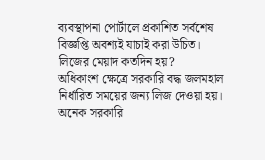ব্যবস্থাপনা পোর্টালে প্রকাশিত সর্বশেষ বিজ্ঞপ্তি অবশ্যই যাচাই করা উচিত।
লিজের মেয়াদ কতদিন হয়?
অধিকাংশ ক্ষেত্রে সরকারি বদ্ধ জলমহাল নির্ধারিত সময়ের জন্য লিজ দেওয়া হয়। অনেক সরকারি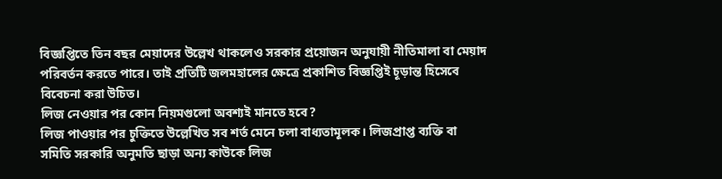বিজ্ঞপ্তিতে তিন বছর মেয়াদের উল্লেখ থাকলেও সরকার প্রয়োজন অনুযায়ী নীতিমালা বা মেয়াদ পরিবর্তন করতে পারে। তাই প্রতিটি জলমহালের ক্ষেত্রে প্রকাশিত বিজ্ঞপ্তিই চূড়ান্ত হিসেবে বিবেচনা করা উচিত।
লিজ নেওয়ার পর কোন নিয়মগুলো অবশ্যই মানতে হবে?
লিজ পাওয়ার পর চুক্তিতে উল্লেখিত সব শর্ত মেনে চলা বাধ্যতামূলক। লিজপ্রাপ্ত ব্যক্তি বা সমিতি সরকারি অনুমতি ছাড়া অন্য কাউকে লিজ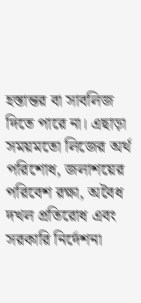হস্তান্তর বা সাবলিজ দিতে পারে না। এছাড়া সময়মতো লিজের অর্থ পরিশোধ, জলাশয়ের পরিবেশ রক্ষা, অবৈধ দখল প্রতিরোধ এবং সরকারি নির্দেশনা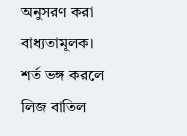অনুসরণ করা বাধ্যতামূলক। শর্ত ভঙ্গ করলে লিজ বাতিল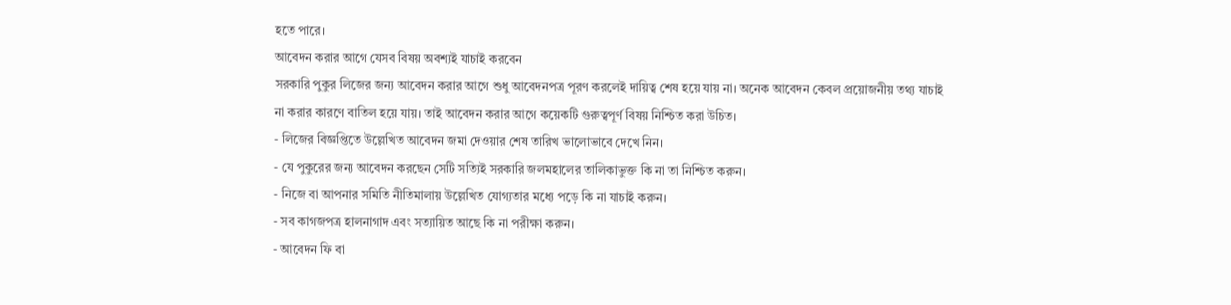হতে পারে।
আবেদন করার আগে যেসব বিষয় অবশ্যই যাচাই করবেন
সরকারি পুকুর লিজের জন্য আবেদন করার আগে শুধু আবেদনপত্র পূরণ করলেই দায়িত্ব শেষ হয়ে যায় না। অনেক আবেদন কেবল প্রয়োজনীয় তথ্য যাচাই না করার কারণে বাতিল হয়ে যায়। তাই আবেদন করার আগে কয়েকটি গুরুত্বপূর্ণ বিষয় নিশ্চিত করা উচিত।
- লিজের বিজ্ঞপ্তিতে উল্লেখিত আবেদন জমা দেওয়ার শেষ তারিখ ভালোভাবে দেখে নিন।
- যে পুকুরের জন্য আবেদন করছেন সেটি সত্যিই সরকারি জলমহালের তালিকাভুক্ত কি না তা নিশ্চিত করুন।
- নিজে বা আপনার সমিতি নীতিমালায় উল্লেখিত যোগ্যতার মধ্যে পড়ে কি না যাচাই করুন।
- সব কাগজপত্র হালনাগাদ এবং সত্যায়িত আছে কি না পরীক্ষা করুন।
- আবেদন ফি বা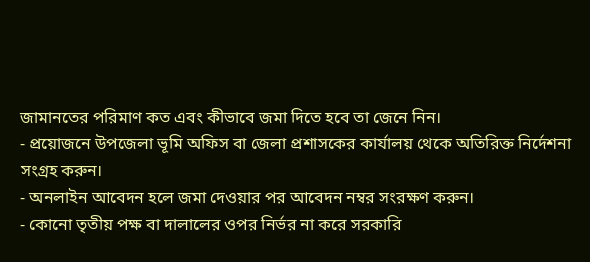জামানতের পরিমাণ কত এবং কীভাবে জমা দিতে হবে তা জেনে নিন।
- প্রয়োজনে উপজেলা ভূমি অফিস বা জেলা প্রশাসকের কার্যালয় থেকে অতিরিক্ত নির্দেশনা সংগ্রহ করুন।
- অনলাইন আবেদন হলে জমা দেওয়ার পর আবেদন নম্বর সংরক্ষণ করুন।
- কোনো তৃতীয় পক্ষ বা দালালের ওপর নির্ভর না করে সরকারি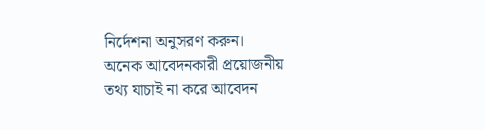নির্দেশনা অনুসরণ করুন।
অনেক আবেদনকারী প্রয়োজনীয় তথ্য যাচাই না করে আবেদন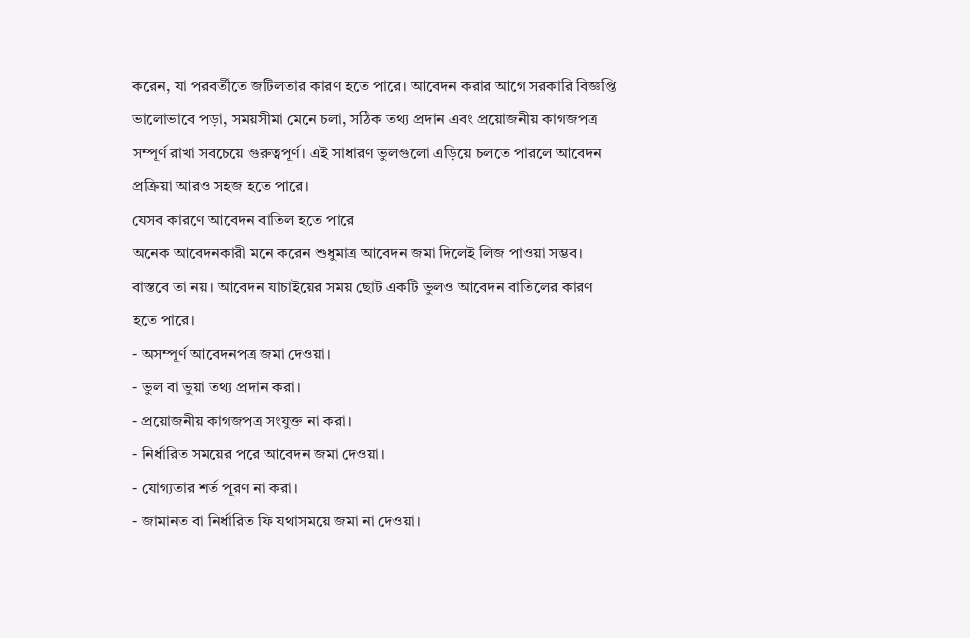করেন, যা পরবর্তীতে জটিলতার কারণ হতে পারে। আবেদন করার আগে সরকারি বিজ্ঞপ্তি ভালোভাবে পড়া, সময়সীমা মেনে চলা, সঠিক তথ্য প্রদান এবং প্রয়োজনীয় কাগজপত্র সম্পূর্ণ রাখা সবচেয়ে গুরুত্বপূর্ণ। এই সাধারণ ভুলগুলো এড়িয়ে চলতে পারলে আবেদন প্রক্রিয়া আরও সহজ হতে পারে।
যেসব কারণে আবেদন বাতিল হতে পারে
অনেক আবেদনকারী মনে করেন শুধুমাত্র আবেদন জমা দিলেই লিজ পাওয়া সম্ভব। বাস্তবে তা নয়। আবেদন যাচাইয়ের সময় ছোট একটি ভুলও আবেদন বাতিলের কারণ হতে পারে।
- অসম্পূর্ণ আবেদনপত্র জমা দেওয়া।
- ভুল বা ভুয়া তথ্য প্রদান করা।
- প্রয়োজনীয় কাগজপত্র সংযুক্ত না করা।
- নির্ধারিত সময়ের পরে আবেদন জমা দেওয়া।
- যোগ্যতার শর্ত পূরণ না করা।
- জামানত বা নির্ধারিত ফি যথাসময়ে জমা না দেওয়া।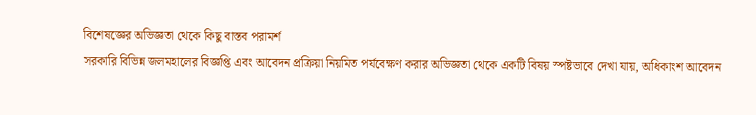বিশেষজ্ঞের অভিজ্ঞতা থেকে কিছু বাস্তব পরামর্শ
সরকারি বিভিন্ন জলমহালের বিজ্ঞপ্তি এবং আবেদন প্রক্রিয়া নিয়মিত পর্যবেক্ষণ করার অভিজ্ঞতা থেকে একটি বিষয় স্পষ্টভাবে দেখা যায়, অধিকাংশ আবেদন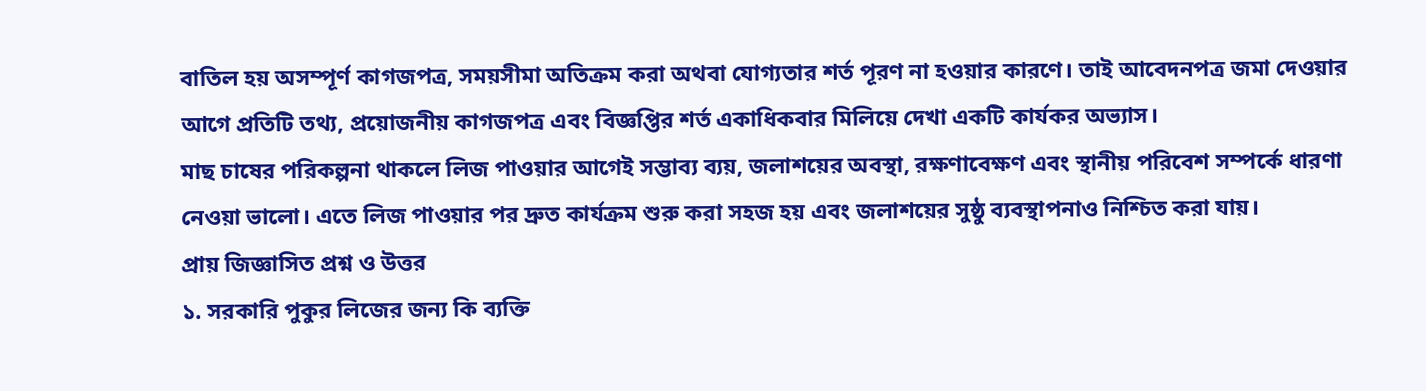বাতিল হয় অসম্পূর্ণ কাগজপত্র, সময়সীমা অতিক্রম করা অথবা যোগ্যতার শর্ত পূরণ না হওয়ার কারণে। তাই আবেদনপত্র জমা দেওয়ার আগে প্রতিটি তথ্য, প্রয়োজনীয় কাগজপত্র এবং বিজ্ঞপ্তির শর্ত একাধিকবার মিলিয়ে দেখা একটি কার্যকর অভ্যাস।
মাছ চাষের পরিকল্পনা থাকলে লিজ পাওয়ার আগেই সম্ভাব্য ব্যয়, জলাশয়ের অবস্থা, রক্ষণাবেক্ষণ এবং স্থানীয় পরিবেশ সম্পর্কে ধারণা নেওয়া ভালো। এতে লিজ পাওয়ার পর দ্রুত কার্যক্রম শুরু করা সহজ হয় এবং জলাশয়ের সুষ্ঠু ব্যবস্থাপনাও নিশ্চিত করা যায়।
প্রায় জিজ্ঞাসিত প্রশ্ন ও উত্তর
১. সরকারি পুকুর লিজের জন্য কি ব্যক্তি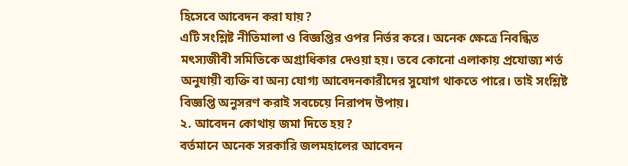হিসেবে আবেদন করা যায়?
এটি সংশ্লিষ্ট নীতিমালা ও বিজ্ঞপ্তির ওপর নির্ভর করে। অনেক ক্ষেত্রে নিবন্ধিত মৎস্যজীবী সমিতিকে অগ্রাধিকার দেওয়া হয়। তবে কোনো এলাকায় প্রযোজ্য শর্ত অনুযায়ী ব্যক্তি বা অন্য যোগ্য আবেদনকারীদের সুযোগ থাকতে পারে। তাই সংশ্লিষ্ট বিজ্ঞপ্তি অনুসরণ করাই সবচেয়ে নিরাপদ উপায়।
২. আবেদন কোথায় জমা দিতে হয়?
বর্তমানে অনেক সরকারি জলমহালের আবেদন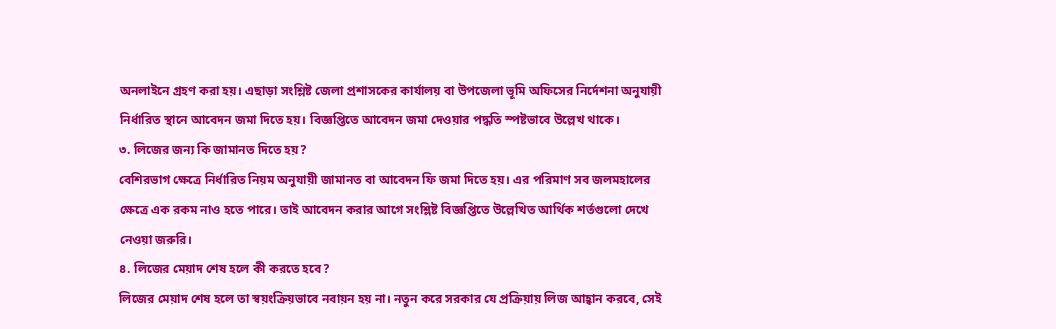অনলাইনে গ্রহণ করা হয়। এছাড়া সংশ্লিষ্ট জেলা প্রশাসকের কার্যালয় বা উপজেলা ভূমি অফিসের নির্দেশনা অনুযায়ী নির্ধারিত স্থানে আবেদন জমা দিতে হয়। বিজ্ঞপ্তিতে আবেদন জমা দেওয়ার পদ্ধতি স্পষ্টভাবে উল্লেখ থাকে।
৩. লিজের জন্য কি জামানত দিতে হয়?
বেশিরভাগ ক্ষেত্রে নির্ধারিত নিয়ম অনুযায়ী জামানত বা আবেদন ফি জমা দিতে হয়। এর পরিমাণ সব জলমহালের ক্ষেত্রে এক রকম নাও হতে পারে। তাই আবেদন করার আগে সংশ্লিষ্ট বিজ্ঞপ্তিতে উল্লেখিত আর্থিক শর্তগুলো দেখে নেওয়া জরুরি।
৪. লিজের মেয়াদ শেষ হলে কী করতে হবে?
লিজের মেয়াদ শেষ হলে তা স্বয়ংক্রিয়ভাবে নবায়ন হয় না। নতুন করে সরকার যে প্রক্রিয়ায় লিজ আহ্বান করবে, সেই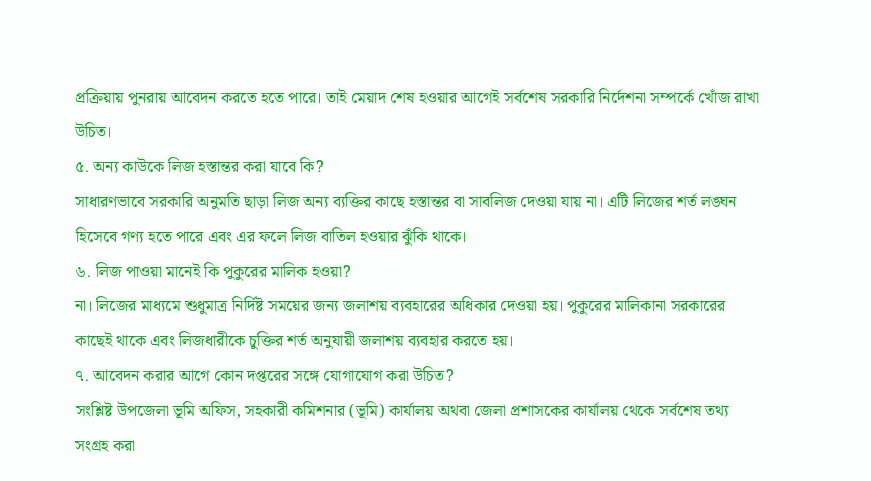প্রক্রিয়ায় পুনরায় আবেদন করতে হতে পারে। তাই মেয়াদ শেষ হওয়ার আগেই সর্বশেষ সরকারি নির্দেশনা সম্পর্কে খোঁজ রাখা উচিত।
৫. অন্য কাউকে লিজ হস্তান্তর করা যাবে কি?
সাধারণভাবে সরকারি অনুমতি ছাড়া লিজ অন্য ব্যক্তির কাছে হস্তান্তর বা সাবলিজ দেওয়া যায় না। এটি লিজের শর্ত লঙ্ঘন হিসেবে গণ্য হতে পারে এবং এর ফলে লিজ বাতিল হওয়ার ঝুঁকি থাকে।
৬. লিজ পাওয়া মানেই কি পুকুরের মালিক হওয়া?
না। লিজের মাধ্যমে শুধুমাত্র নির্দিষ্ট সময়ের জন্য জলাশয় ব্যবহারের অধিকার দেওয়া হয়। পুকুরের মালিকানা সরকারের কাছেই থাকে এবং লিজধারীকে চুক্তির শর্ত অনুযায়ী জলাশয় ব্যবহার করতে হয়।
৭. আবেদন করার আগে কোন দপ্তরের সঙ্গে যোগাযোগ করা উচিত?
সংশ্লিষ্ট উপজেলা ভূমি অফিস, সহকারী কমিশনার (ভূমি) কার্যালয় অথবা জেলা প্রশাসকের কার্যালয় থেকে সর্বশেষ তথ্য সংগ্রহ করা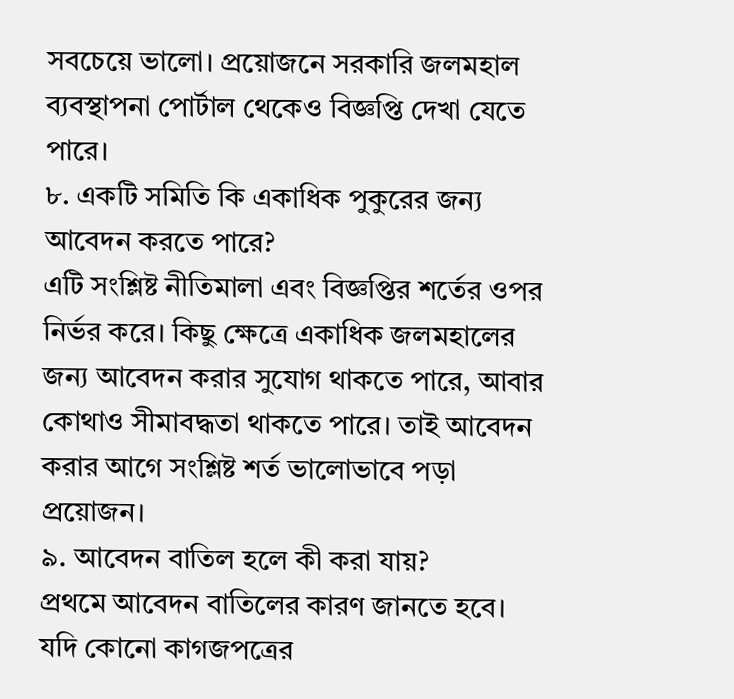সবচেয়ে ভালো। প্রয়োজনে সরকারি জলমহাল ব্যবস্থাপনা পোর্টাল থেকেও বিজ্ঞপ্তি দেখা যেতে পারে।
৮. একটি সমিতি কি একাধিক পুকুরের জন্য আবেদন করতে পারে?
এটি সংশ্লিষ্ট নীতিমালা এবং বিজ্ঞপ্তির শর্তের ওপর নির্ভর করে। কিছু ক্ষেত্রে একাধিক জলমহালের জন্য আবেদন করার সুযোগ থাকতে পারে, আবার কোথাও সীমাবদ্ধতা থাকতে পারে। তাই আবেদন করার আগে সংশ্লিষ্ট শর্ত ভালোভাবে পড়া প্রয়োজন।
৯. আবেদন বাতিল হলে কী করা যায়?
প্রথমে আবেদন বাতিলের কারণ জানতে হবে। যদি কোনো কাগজপত্রের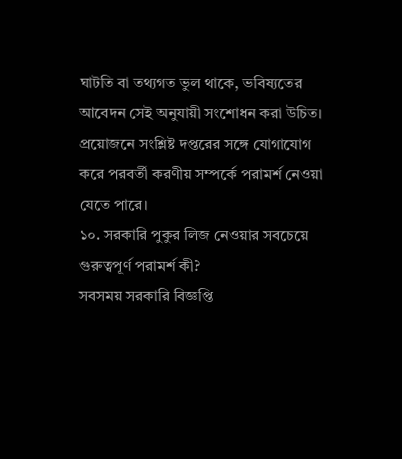ঘাটতি বা তথ্যগত ভুল থাকে, ভবিষ্যতের আবেদন সেই অনুযায়ী সংশোধন করা উচিত। প্রয়োজনে সংশ্লিষ্ট দপ্তরের সঙ্গে যোগাযোগ করে পরবর্তী করণীয় সম্পর্কে পরামর্শ নেওয়া যেতে পারে।
১০. সরকারি পুকুর লিজ নেওয়ার সবচেয়ে গুরুত্বপূর্ণ পরামর্শ কী?
সবসময় সরকারি বিজ্ঞপ্তি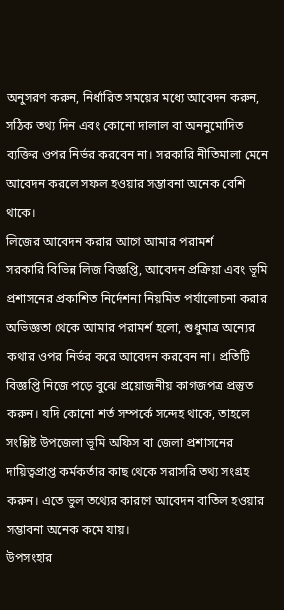অনুসরণ করুন, নির্ধারিত সময়ের মধ্যে আবেদন করুন, সঠিক তথ্য দিন এবং কোনো দালাল বা অননুমোদিত ব্যক্তির ওপর নির্ভর করবেন না। সরকারি নীতিমালা মেনে আবেদন করলে সফল হওয়ার সম্ভাবনা অনেক বেশি থাকে।
লিজের আবেদন করার আগে আমার পরামর্শ
সরকারি বিভিন্ন লিজ বিজ্ঞপ্তি, আবেদন প্রক্রিয়া এবং ভূমি প্রশাসনের প্রকাশিত নির্দেশনা নিয়মিত পর্যালোচনা করার অভিজ্ঞতা থেকে আমার পরামর্শ হলো, শুধুমাত্র অন্যের কথার ওপর নির্ভর করে আবেদন করবেন না। প্রতিটি বিজ্ঞপ্তি নিজে পড়ে বুঝে প্রয়োজনীয় কাগজপত্র প্রস্তুত করুন। যদি কোনো শর্ত সম্পর্কে সন্দেহ থাকে, তাহলে সংশ্লিষ্ট উপজেলা ভূমি অফিস বা জেলা প্রশাসনের দায়িত্বপ্রাপ্ত কর্মকর্তার কাছ থেকে সরাসরি তথ্য সংগ্রহ করুন। এতে ভুল তথ্যের কারণে আবেদন বাতিল হওয়ার সম্ভাবনা অনেক কমে যায়।
উপসংহার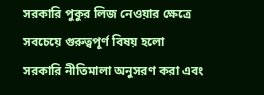সরকারি পুকুর লিজ নেওয়ার ক্ষেত্রে সবচেয়ে গুরুত্বপূর্ণ বিষয় হলো সরকারি নীতিমালা অনুসরণ করা এবং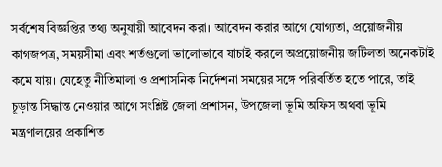সর্বশেষ বিজ্ঞপ্তির তথ্য অনুযায়ী আবেদন করা। আবেদন করার আগে যোগ্যতা, প্রয়োজনীয় কাগজপত্র, সময়সীমা এবং শর্তগুলো ভালোভাবে যাচাই করলে অপ্রয়োজনীয় জটিলতা অনেকটাই কমে যায়। যেহেতু নীতিমালা ও প্রশাসনিক নির্দেশনা সময়ের সঙ্গে পরিবর্তিত হতে পারে, তাই চূড়ান্ত সিদ্ধান্ত নেওয়ার আগে সংশ্লিষ্ট জেলা প্রশাসন, উপজেলা ভূমি অফিস অথবা ভূমি মন্ত্রণালয়ের প্রকাশিত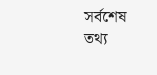সর্বশেষ তথ্য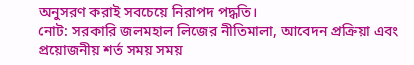অনুসরণ করাই সবচেয়ে নিরাপদ পদ্ধতি।
নোট: সরকারি জলমহাল লিজের নীতিমালা, আবেদন প্রক্রিয়া এবং প্রয়োজনীয় শর্ত সময় সময়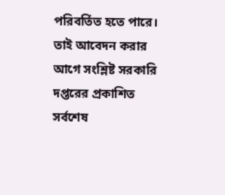পরিবর্তিত হতে পারে। তাই আবেদন করার আগে সংশ্লিষ্ট সরকারি দপ্তরের প্রকাশিত সর্বশেষ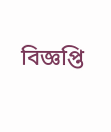বিজ্ঞপ্তি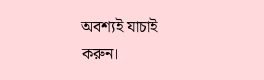অবশ্যই যাচাই করুন।